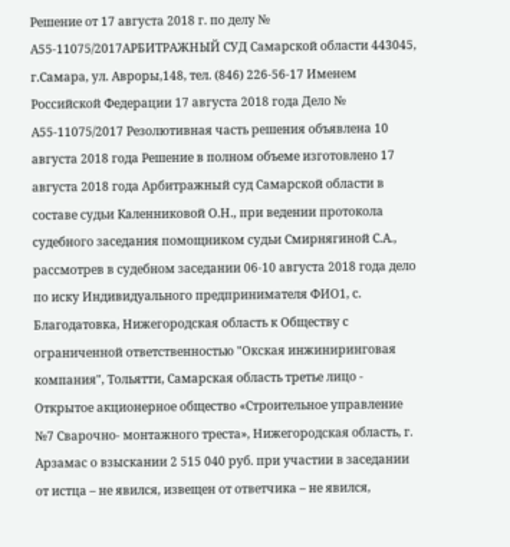Решение от 17 августа 2018 г. по делу № А55-11075/2017АРБИТРАЖНЫЙ СУД Самарской области 443045, г.Самара, ул. Авроры,148, тел. (846) 226-56-17 Именем Российской Федерации 17 августа 2018 года Дело № А55-11075/2017 Резолютивная часть решения объявлена 10 августа 2018 года Решение в полном объеме изготовлено 17 августа 2018 года Арбитражный суд Самарской области в составе судьи Каленниковой О.Н., при ведении протокола судебного заседания помощником судьи Смирнягиной С.А., рассмотрев в судебном заседании 06-10 августа 2018 года дело по иску Индивидуального предпринимателя ФИО1, с. Благодатовка, Нижегородская область к Обществу с ограниченной ответственностью "Окская инжиниринговая компания", Тольятти, Самарская область третье лицо - Открытое акционерное общество «Строительное управление №7 Сварочно- монтажного треста», Нижегородская область, г. Арзамас о взыскании 2 515 040 руб. при участии в заседании от истца – не явился, извещен от ответчика – не явился,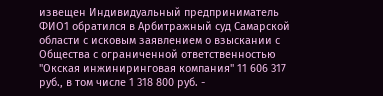извещен Индивидуальный предприниматель ФИО1 обратился в Арбитражный суд Самарской области с исковым заявлением о взыскании с Общества с ограниченной ответственностью "Окская инжиниринговая компания" 11 606 317 руб., в том числе 1 318 800 руб. -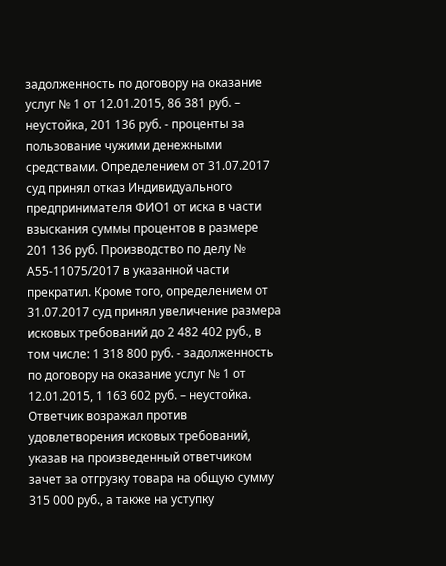задолженность по договору на оказание услуг № 1 от 12.01.2015, 86 381 руб. – неустойка, 201 136 руб. - проценты за пользование чужими денежными средствами. Определением от 31.07.2017 суд принял отказ Индивидуального предпринимателя ФИО1 от иска в части взыскания суммы процентов в размере 201 136 руб. Производство по делу № А55-11075/2017 в указанной части прекратил. Кроме того, определением от 31.07.2017 суд принял увеличение размера исковых требований до 2 482 402 руб., в том числе: 1 318 800 руб. - задолженность по договору на оказание услуг № 1 от 12.01.2015, 1 163 602 руб. – неустойка. Ответчик возражал против удовлетворения исковых требований, указав на произведенный ответчиком зачет за отгрузку товара на общую сумму 315 000 руб., а также на уступку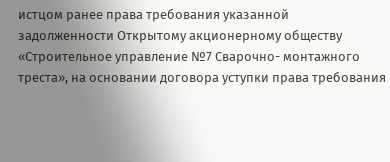истцом ранее права требования указанной задолженности Открытому акционерному обществу «Строительное управление №7 Сварочно- монтажного треста», на основании договора уступки права требования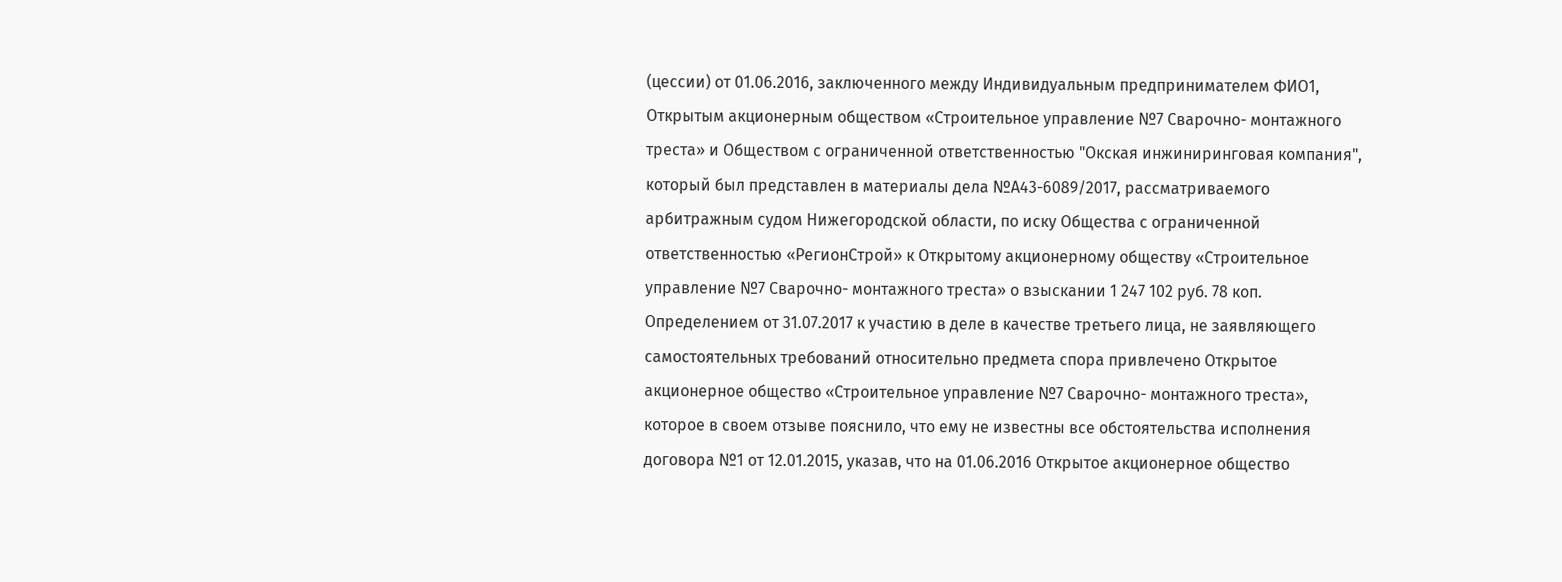(цессии) от 01.06.2016, заключенного между Индивидуальным предпринимателем ФИО1, Открытым акционерным обществом «Строительное управление №7 Сварочно- монтажного треста» и Обществом с ограниченной ответственностью "Окская инжиниринговая компания", который был представлен в материалы дела №А43-6089/2017, рассматриваемого арбитражным судом Нижегородской области, по иску Общества с ограниченной ответственностью «РегионСтрой» к Открытому акционерному обществу «Строительное управление №7 Сварочно- монтажного треста» о взыскании 1 247 102 руб. 78 коп. Определением от 31.07.2017 к участию в деле в качестве третьего лица, не заявляющего самостоятельных требований относительно предмета спора привлечено Открытое акционерное общество «Строительное управление №7 Сварочно- монтажного треста», которое в своем отзыве пояснило, что ему не известны все обстоятельства исполнения договора №1 от 12.01.2015, указав, что на 01.06.2016 Открытое акционерное общество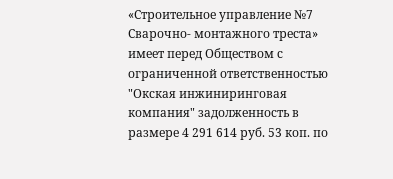«Строительное управление №7 Сварочно- монтажного треста» имеет перед Обществом с ограниченной ответственностью "Окская инжиниринговая компания" задолженность в размере 4 291 614 руб. 53 коп. по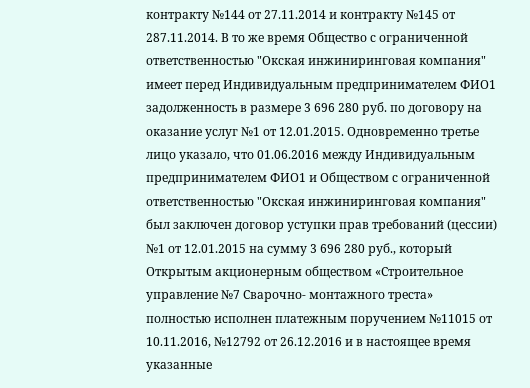контракту №144 от 27.11.2014 и контракту №145 от 287.11.2014. В то же время Общество с ограниченной ответственностью "Окская инжиниринговая компания" имеет перед Индивидуальным предпринимателем ФИО1 задолженность в размере 3 696 280 руб. по договору на оказание услуг №1 от 12.01.2015. Одновременно третье лицо указало, что 01.06.2016 между Индивидуальным предпринимателем ФИО1 и Обществом с ограниченной ответственностью "Окская инжиниринговая компания" был заключен договор уступки прав требований (цессии) №1 от 12.01.2015 на сумму 3 696 280 руб., который Открытым акционерным обществом «Строительное управление №7 Сварочно- монтажного треста» полностью исполнен платежным поручением №11015 от 10.11.2016, №12792 от 26.12.2016 и в настоящее время указанные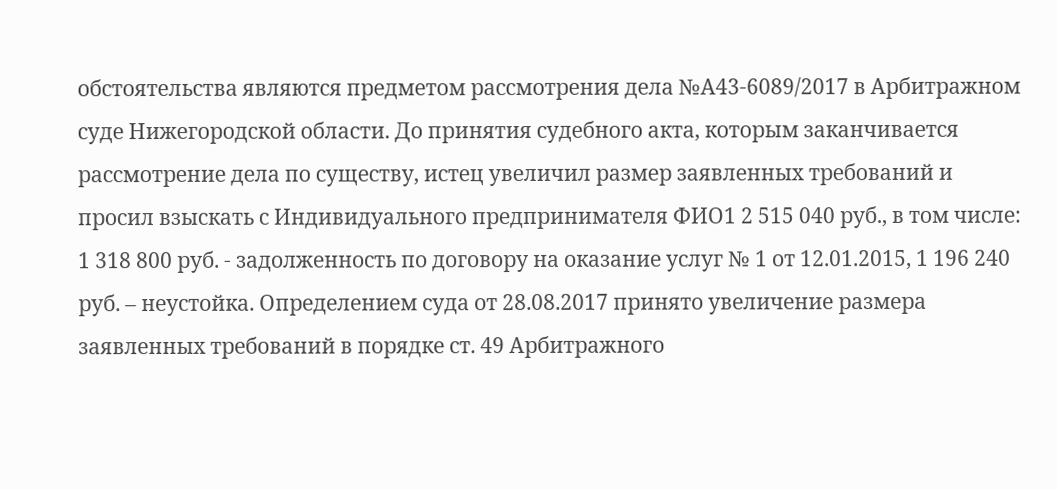обстоятельства являются предметом рассмотрения дела №А43-6089/2017 в Арбитражном суде Нижегородской области. До принятия судебного акта, которым заканчивается рассмотрение дела по существу, истец увеличил размер заявленных требований и просил взыскать с Индивидуального предпринимателя ФИО1 2 515 040 руб., в том числе: 1 318 800 руб. - задолженность по договору на оказание услуг № 1 от 12.01.2015, 1 196 240 руб. – неустойка. Определением суда от 28.08.2017 принято увеличение размера заявленных требований в порядке ст. 49 Арбитражного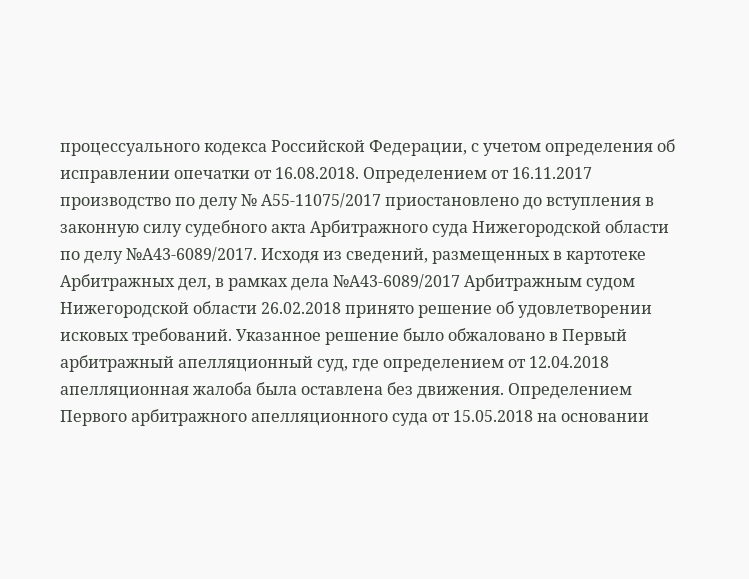процессуального кодекса Российской Федерации, с учетом определения об исправлении опечатки от 16.08.2018. Определением от 16.11.2017 производство по делу № А55-11075/2017 приостановлено до вступления в законную силу судебного акта Арбитражного суда Нижегородской области по делу №А43-6089/2017. Исходя из сведений, размещенных в картотеке Арбитражных дел, в рамках дела №А43-6089/2017 Арбитражным судом Нижегородской области 26.02.2018 принято решение об удовлетворении исковых требований. Указанное решение было обжаловано в Первый арбитражный апелляционный суд, где определением от 12.04.2018 апелляционная жалоба была оставлена без движения. Определением Первого арбитражного апелляционного суда от 15.05.2018 на основании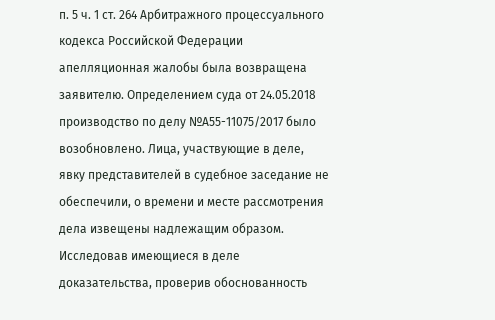п. 5 ч. 1 ст. 264 Арбитражного процессуального кодекса Российской Федерации апелляционная жалобы была возвращена заявителю. Определением суда от 24.05.2018 производство по делу №А55-11075/2017 было возобновлено. Лица, участвующие в деле, явку представителей в судебное заседание не обеспечили, о времени и месте рассмотрения дела извещены надлежащим образом. Исследовав имеющиеся в деле доказательства, проверив обоснованность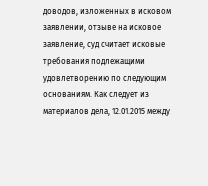доводов, изложенных в исковом заявлении, отзыве на исковое заявление, суд считает исковые требования подлежащими удовлетворению по следующим основаниям. Как следует из материалов дела, 12.01.2015 между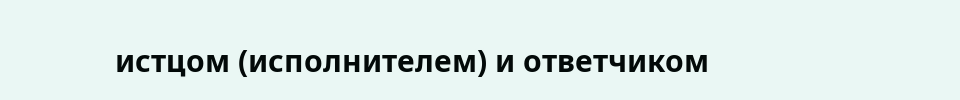истцом (исполнителем) и ответчиком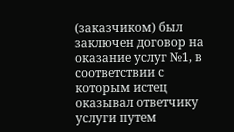(заказчиком) был заключен договор на оказание услуг №1, в соответствии с которым истец оказывал ответчику услуги путем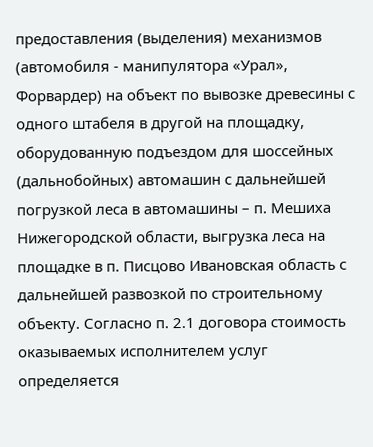предоставления (выделения) механизмов (автомобиля - манипулятора «Урал», Форвардер) на объект по вывозке древесины с одного штабеля в другой на площадку, оборудованную подъездом для шоссейных (дальнобойных) автомашин с дальнейшей погрузкой леса в автомашины – п. Мешиха Нижегородской области, выгрузка леса на площадке в п. Писцово Ивановская область с дальнейшей развозкой по строительному объекту. Согласно п. 2.1 договора стоимость оказываемых исполнителем услуг определяется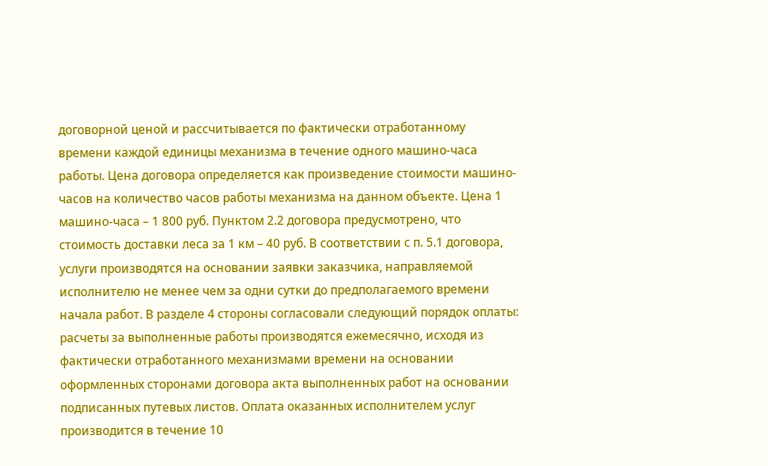договорной ценой и рассчитывается по фактически отработанному времени каждой единицы механизма в течение одного машино-часа работы. Цена договора определяется как произведение стоимости машино-часов на количество часов работы механизма на данном объекте. Цена 1 машино-часа – 1 800 руб. Пунктом 2.2 договора предусмотрено, что стоимость доставки леса за 1 км – 40 руб. В соответствии с п. 5.1 договора, услуги производятся на основании заявки заказчика, направляемой исполнителю не менее чем за одни сутки до предполагаемого времени начала работ. В разделе 4 стороны согласовали следующий порядок оплаты: расчеты за выполненные работы производятся ежемесячно, исходя из фактически отработанного механизмами времени на основании оформленных сторонами договора акта выполненных работ на основании подписанных путевых листов. Оплата оказанных исполнителем услуг производится в течение 10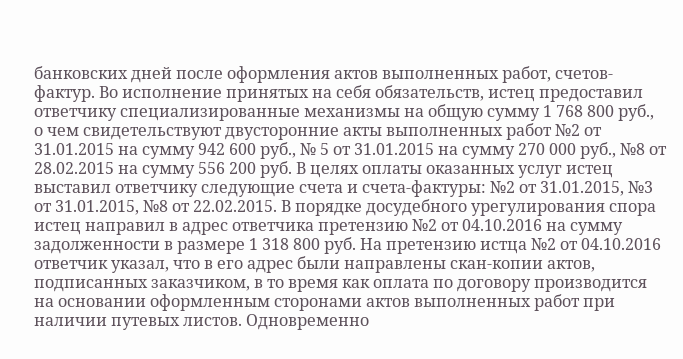банковских дней после оформления актов выполненных работ, счетов-фактур. Во исполнение принятых на себя обязательств, истец предоставил ответчику специализированные механизмы на общую сумму 1 768 800 руб., о чем свидетельствуют двусторонние акты выполненных работ №2 от 31.01.2015 на сумму 942 600 руб., № 5 от 31.01.2015 на сумму 270 000 руб., №8 от 28.02.2015 на сумму 556 200 руб. В целях оплаты оказанных услуг истец выставил ответчику следующие счета и счета-фактуры: №2 от 31.01.2015, №3 от 31.01.2015, №8 от 22.02.2015. В порядке досудебного урегулирования спора истец направил в адрес ответчика претензию №2 от 04.10.2016 на сумму задолженности в размере 1 318 800 руб. На претензию истца №2 от 04.10.2016 ответчик указал, что в его адрес были направлены скан-копии актов, подписанных заказчиком, в то время как оплата по договору производится на основании оформленным сторонами актов выполненных работ при наличии путевых листов. Одновременно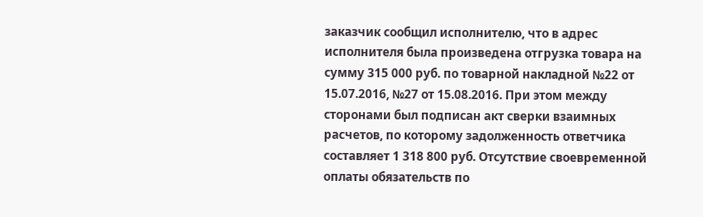заказчик сообщил исполнителю, что в адрес исполнителя была произведена отгрузка товара на сумму 315 000 руб. по товарной накладной №22 от 15.07.2016, №27 от 15.08.2016. При этом между сторонами был подписан акт сверки взаимных расчетов, по которому задолженность ответчика составляет 1 318 800 руб. Отсутствие своевременной оплаты обязательств по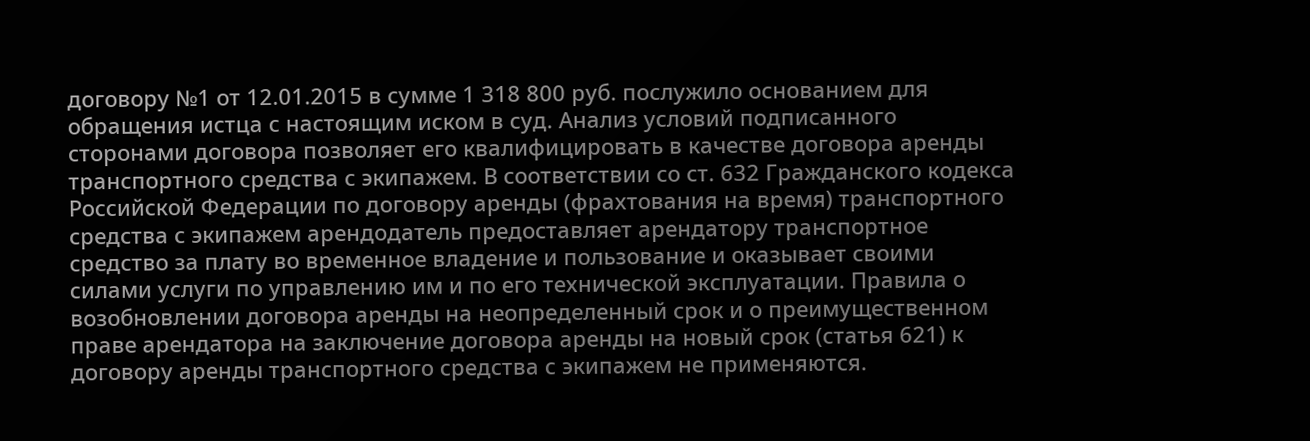договору №1 от 12.01.2015 в сумме 1 318 800 руб. послужило основанием для обращения истца с настоящим иском в суд. Анализ условий подписанного сторонами договора позволяет его квалифицировать в качестве договора аренды транспортного средства с экипажем. В соответствии со ст. 632 Гражданского кодекса Российской Федерации по договору аренды (фрахтования на время) транспортного средства с экипажем арендодатель предоставляет арендатору транспортное средство за плату во временное владение и пользование и оказывает своими силами услуги по управлению им и по его технической эксплуатации. Правила о возобновлении договора аренды на неопределенный срок и о преимущественном праве арендатора на заключение договора аренды на новый срок (статья 621) к договору аренды транспортного средства с экипажем не применяются.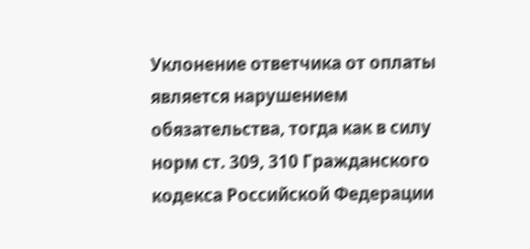Уклонение ответчика от оплаты является нарушением обязательства, тогда как в силу норм ст. 309, 310 Гражданского кодекса Российской Федерации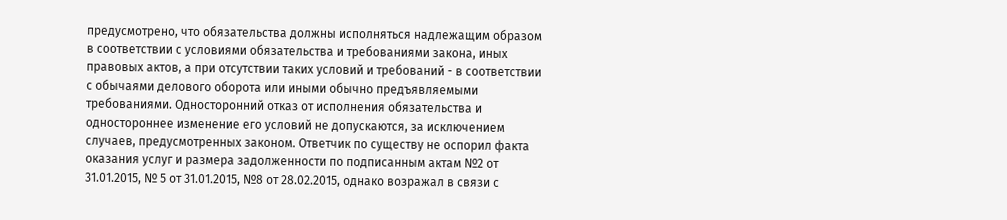предусмотрено, что обязательства должны исполняться надлежащим образом в соответствии с условиями обязательства и требованиями закона, иных правовых актов, а при отсутствии таких условий и требований - в соответствии с обычаями делового оборота или иными обычно предъявляемыми требованиями. Односторонний отказ от исполнения обязательства и одностороннее изменение его условий не допускаются, за исключением случаев, предусмотренных законом. Ответчик по существу не оспорил факта оказания услуг и размера задолженности по подписанным актам №2 от 31.01.2015, № 5 от 31.01.2015, №8 от 28.02.2015, однако возражал в связи с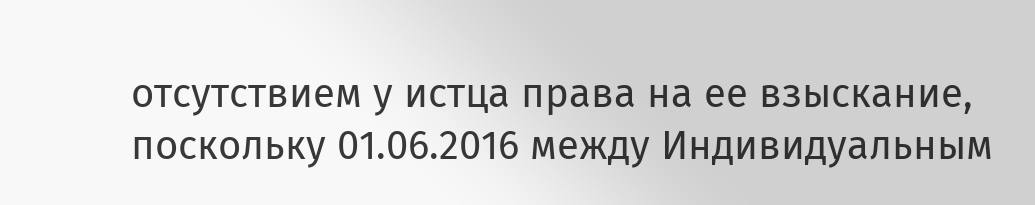отсутствием у истца права на ее взыскание, поскольку 01.06.2016 между Индивидуальным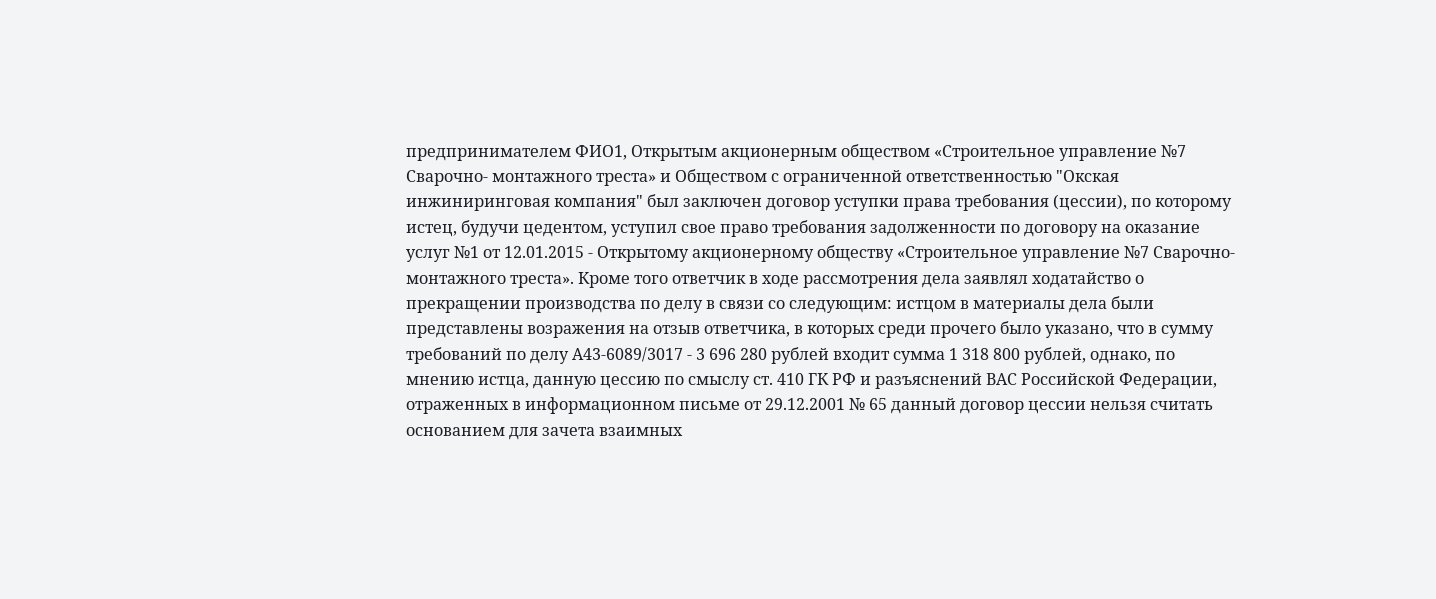предпринимателем ФИО1, Открытым акционерным обществом «Строительное управление №7 Сварочно- монтажного треста» и Обществом с ограниченной ответственностью "Окская инжиниринговая компания" был заключен договор уступки права требования (цессии), по которому истец, будучи цедентом, уступил свое право требования задолженности по договору на оказание услуг №1 от 12.01.2015 - Открытому акционерному обществу «Строительное управление №7 Сварочно- монтажного треста». Кроме того ответчик в ходе рассмотрения дела заявлял ходатайство о прекращении производства по делу в связи со следующим: истцом в материалы дела были представлены возражения на отзыв ответчика, в которых среди прочего было указано, что в сумму требований по делу А43-6089/3017 - 3 696 280 рублей входит сумма 1 318 800 рублей, однако, по мнению истца, данную цессию по смыслу ст. 410 ГК РФ и разъяснений ВАС Российской Федерации, отраженных в информационном письме от 29.12.2001 № 65 данный договор цессии нельзя считать основанием для зачета взаимных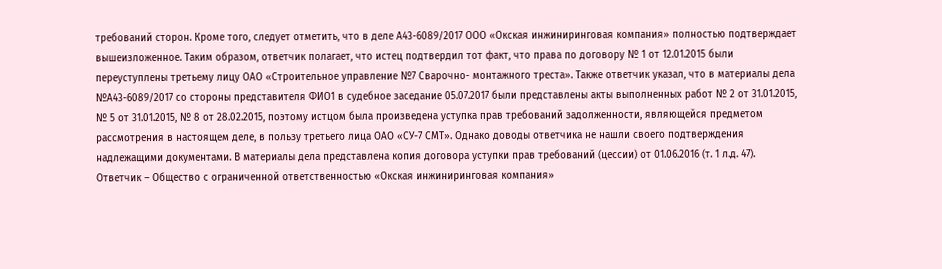требований сторон. Кроме того, следует отметить, что в деле А43-6089/2017 ООО «Окская инжиниринговая компания» полностью подтверждает вышеизложенное. Таким образом, ответчик полагает, что истец подтвердил тот факт, что права по договору № 1 от 12.01.2015 были переуступлены третьему лицу ОАО «Строительное управление №7 Сварочно- монтажного треста». Также ответчик указал, что в материалы дела №А43-6089/2017 со стороны представителя ФИО1 в судебное заседание 05.07.2017 были представлены акты выполненных работ № 2 от 31.01.2015, № 5 от 31.01.2015, № 8 от 28.02.2015, поэтому истцом была произведена уступка прав требований задолженности, являющейся предметом рассмотрения в настоящем деле, в пользу третьего лица ОАО «СУ-7 СМТ». Однако доводы ответчика не нашли своего подтверждения надлежащими документами. В материалы дела представлена копия договора уступки прав требований (цессии) от 01.06.2016 (т. 1 л.д. 47). Ответчик – Общество с ограниченной ответственностью «Окская инжиниринговая компания»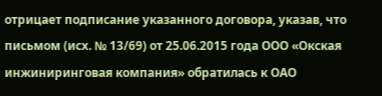отрицает подписание указанного договора, указав, что письмом (исх. № 13/69) от 25.06.2015 года ООО «Окская инжиниринговая компания» обратилась к ОАО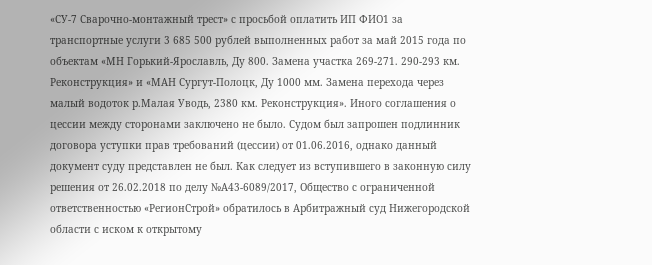«СУ-7 Сварочно-монтажный трест» с просьбой оплатить ИП ФИО1 за транспортные услуги 3 685 500 рублей выполненных работ за май 2015 года по объектам «МН Горький-Ярославль, Ду 800. Замена участка 269-271. 290-293 км. Реконструкция» и «МАН Сургут-Полоцк, Ду 1000 мм. Замена перехода через малый водоток р.Малая Уводь, 2380 км. Реконструкция». Иного соглашения о цессии между сторонами заключено не было. Судом был запрошен подлинник договора уступки прав требований (цессии) от 01.06.2016, однако данный документ суду представлен не был. Как следует из вступившего в законную силу решения от 26.02.2018 по делу №А43-6089/2017, Общество с ограниченной ответственностью «РегионСтрой» обратилось в Арбитражный суд Нижегородской области с иском к открытому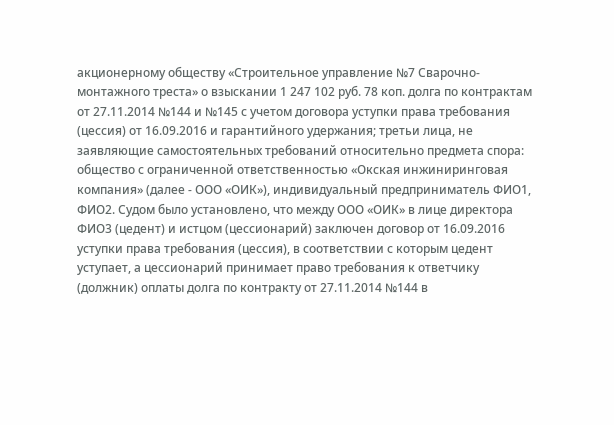акционерному обществу «Строительное управление №7 Сварочно-монтажного треста» о взыскании 1 247 102 руб. 78 коп. долга по контрактам от 27.11.2014 №144 и №145 с учетом договора уступки права требования (цессия) от 16.09.2016 и гарантийного удержания; третьи лица, не заявляющие самостоятельных требований относительно предмета спора: общество с ограниченной ответственностью «Окская инжиниринговая компания» (далее - ООО «ОИК»), индивидуальный предприниматель ФИО1, ФИО2. Судом было установлено, что между ООО «ОИК» в лице директора ФИО3 (цедент) и истцом (цессионарий) заключен договор от 16.09.2016 уступки права требования (цессия), в соответствии с которым цедент уступает, а цессионарий принимает право требования к ответчику (должник) оплаты долга по контракту от 27.11.2014 №144 в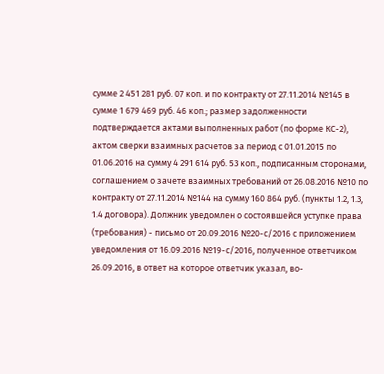сумме 2 451 281 руб. 07 коп. и по контракту от 27.11.2014 №145 в сумме 1 679 469 руб. 46 коп.; размер задолженности подтверждается актами выполненных работ (по форме КС-2), актом сверки взаимных расчетов за период с 01.01.2015 по 01.06.2016 на сумму 4 291 614 руб. 53 коп., подписанным сторонами, соглашением о зачете взаимных требований от 26.08.2016 №10 по контракту от 27.11.2014 №144 на сумму 160 864 руб. (пункты 1.2, 1.3, 1.4 договора). Должник уведомлен о состоявшейся уступке права (требования) - письмо от 20.09.2016 №20-с/2016 с приложением уведомления от 16.09.2016 №19-с/2016, полученное ответчиком 26.09.2016, в ответ на которое ответчик указал, во-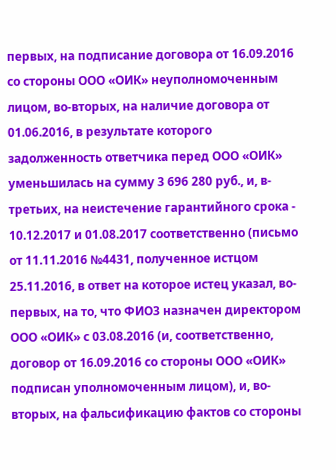первых, на подписание договора от 16.09.2016 со стороны ООО «ОИК» неуполномоченным лицом, во-вторых, на наличие договора от 01.06.2016, в результате которого задолженность ответчика перед ООО «ОИК» уменьшилась на сумму 3 696 280 руб., и, в-третьих, на неистечение гарантийного срока - 10.12.2017 и 01.08.2017 соответственно (письмо от 11.11.2016 №4431, полученное истцом 25.11.2016, в ответ на которое истец указал, во-первых, на то, что ФИО3 назначен директором ООО «ОИК» с 03.08.2016 (и, соответственно, договор от 16.09.2016 со стороны ООО «ОИК» подписан уполномоченным лицом), и, во-вторых, на фальсификацию фактов со стороны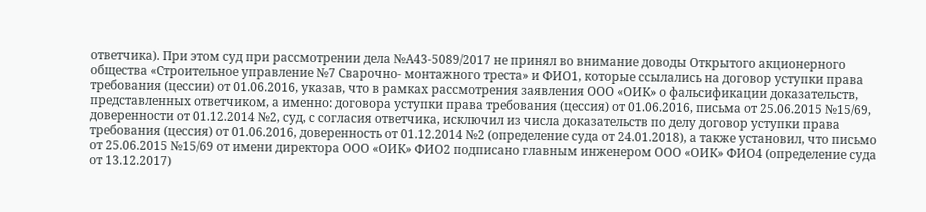ответчика). При этом суд при рассмотрении дела №А43-5089/2017 не принял во внимание доводы Открытого акционерного общества «Строительное управление №7 Сварочно- монтажного треста» и ФИО1, которые ссылались на договор уступки права требования (цессии) от 01.06.2016, указав, что в рамках рассмотрения заявления ООО «ОИК» о фальсификации доказательств, представленных ответчиком, а именно: договора уступки права требования (цессия) от 01.06.2016, письма от 25.06.2015 №15/69, доверенности от 01.12.2014 №2, суд, с согласия ответчика, исключил из числа доказательств по делу договор уступки права требования (цессия) от 01.06.2016, доверенность от 01.12.2014 №2 (определение суда от 24.01.2018), а также установил, что письмо от 25.06.2015 №15/69 от имени директора ООО «ОИК» ФИО2 подписано главным инженером ООО «ОИК» ФИО4 (определение суда от 13.12.2017)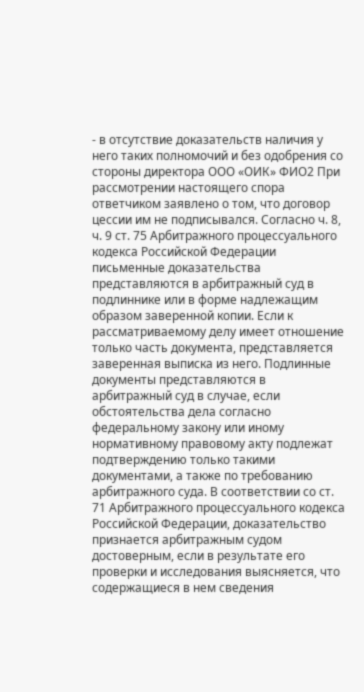- в отсутствие доказательств наличия у него таких полномочий и без одобрения со стороны директора ООО «ОИК» ФИО2 При рассмотрении настоящего спора ответчиком заявлено о том, что договор цессии им не подписывался. Согласно ч. 8, ч. 9 ст. 75 Арбитражного процессуального кодекса Российской Федерации письменные доказательства представляются в арбитражный суд в подлиннике или в форме надлежащим образом заверенной копии. Если к рассматриваемому делу имеет отношение только часть документа, представляется заверенная выписка из него. Подлинные документы представляются в арбитражный суд в случае, если обстоятельства дела согласно федеральному закону или иному нормативному правовому акту подлежат подтверждению только такими документами, а также по требованию арбитражного суда. В соответствии со ст. 71 Арбитражного процессуального кодекса Российской Федерации, доказательство признается арбитражным судом достоверным, если в результате его проверки и исследования выясняется, что содержащиеся в нем сведения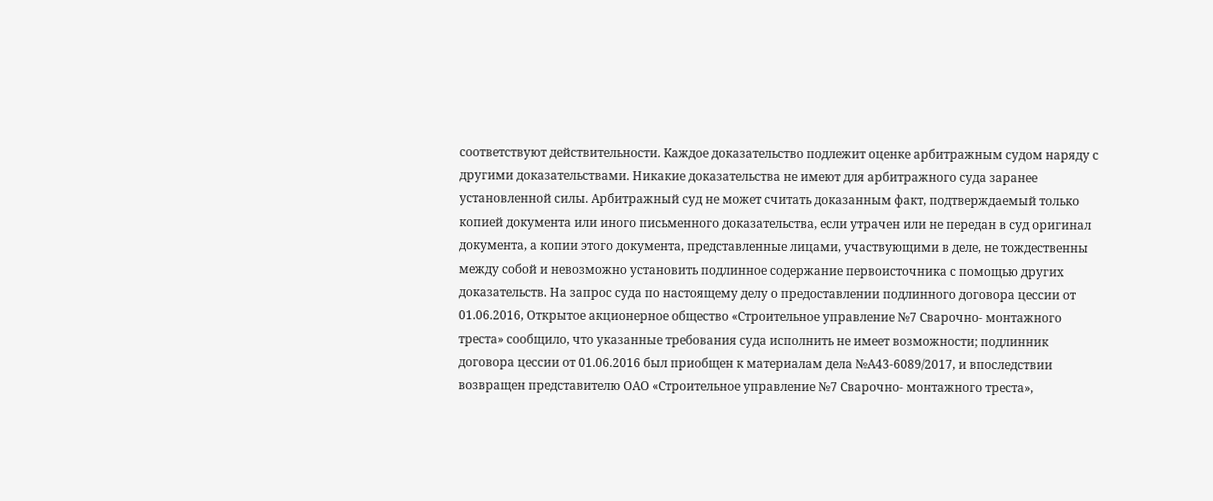соответствуют действительности. Каждое доказательство подлежит оценке арбитражным судом наряду с другими доказательствами. Никакие доказательства не имеют для арбитражного суда заранее установленной силы. Арбитражный суд не может считать доказанным факт, подтверждаемый только копией документа или иного письменного доказательства, если утрачен или не передан в суд оригинал документа, а копии этого документа, представленные лицами, участвующими в деле, не тождественны между собой и невозможно установить подлинное содержание первоисточника с помощью других доказательств. На запрос суда по настоящему делу о предоставлении подлинного договора цессии от 01.06.2016, Открытое акционерное общество «Строительное управление №7 Сварочно- монтажного треста» сообщило, что указанные требования суда исполнить не имеет возможности; подлинник договора цессии от 01.06.2016 был приобщен к материалам дела №А43-6089/2017, и впоследствии возвращен представителю ОАО «Строительное управление №7 Сварочно- монтажного треста»,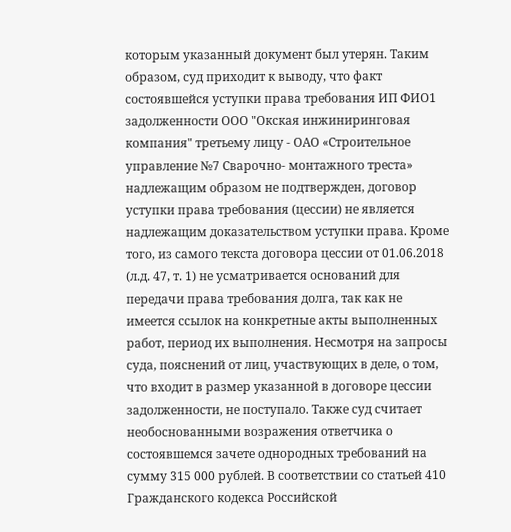которым указанный документ был утерян. Таким образом, суд приходит к выводу, что факт состоявшейся уступки права требования ИП ФИО1 задолженности ООО "Окская инжиниринговая компания" третьему лицу - ОАО «Строительное управление №7 Сварочно- монтажного треста» надлежащим образом не подтвержден, договор уступки права требования (цессии) не является надлежащим доказательством уступки права. Кроме того, из самого текста договора цессии от 01.06.2018 (л.д. 47, т. 1) не усматривается оснований для передачи права требования долга, так как не имеется ссылок на конкретные акты выполненных работ, период их выполнения. Несмотря на запросы суда, пояснений от лиц, участвующих в деле, о том, что входит в размер указанной в договоре цессии задолженности, не поступало. Также суд считает необоснованными возражения ответчика о состоявшемся зачете однородных требований на сумму 315 000 рублей. В соответствии со статьей 410 Гражданского кодекса Российской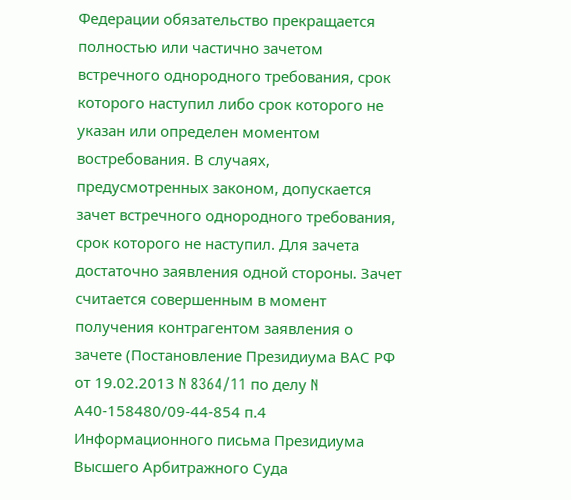Федерации обязательство прекращается полностью или частично зачетом встречного однородного требования, срок которого наступил либо срок которого не указан или определен моментом востребования. В случаях, предусмотренных законом, допускается зачет встречного однородного требования, срок которого не наступил. Для зачета достаточно заявления одной стороны. Зачет считается совершенным в момент получения контрагентом заявления о зачете (Постановление Президиума ВАС РФ от 19.02.2013 N 8364/11 по делу N А40-158480/09-44-854 п.4 Информационного письма Президиума Высшего Арбитражного Суда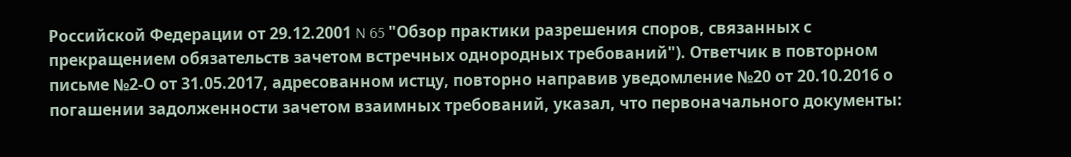Российской Федерации от 29.12.2001 N 65 "Обзор практики разрешения споров, связанных с прекращением обязательств зачетом встречных однородных требований"). Ответчик в повторном письме №2-О от 31.05.2017, адресованном истцу, повторно направив уведомление №20 от 20.10.2016 о погашении задолженности зачетом взаимных требований, указал, что первоначального документы: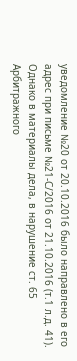уведомление №20 от 20.10.2016 было направлено в его адрес при письме №21-С/2016 от 21.10.2016 (т.1 л.д. 41). Однако в материалы дела, в нарушение ст. 65 Арбитражного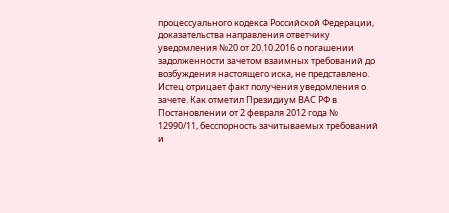процессуального кодекса Российской Федерации, доказательства направления ответчику уведомления №20 от 20.10.2016 о погашении задолженности зачетом взаимных требований до возбуждения настоящего иска, не представлено. Истец отрицает факт получения уведомления о зачете. Как отметил Президиум ВАС РФ в Постановлении от 2 февраля 2012 года № 12990/11, бесспорность зачитываемых требований и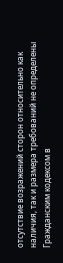отсутствие возражений сторон относительно как наличия, так и размера требований не определены Гражданским кодексом в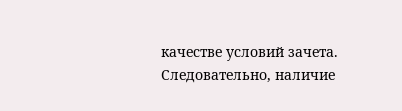качестве условий зачета. Следовательно, наличие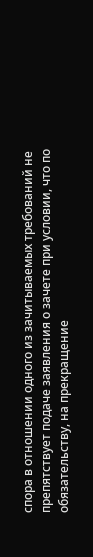спора в отношении одного из зачитываемых требований не препятствует подаче заявления о зачете при условии, что по обязательству, на прекращение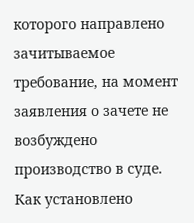которого направлено зачитываемое требование, на момент заявления о зачете не возбуждено производство в суде. Как установлено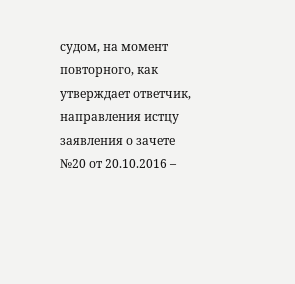судом, на момент повторного, как утверждает ответчик, направления истцу заявления о зачете №20 от 20.10.2016 –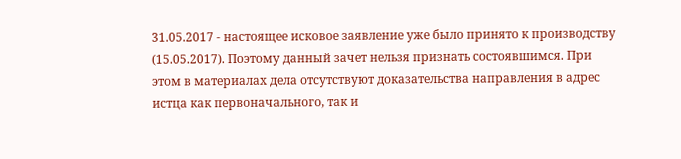31.05.2017 - настоящее исковое заявление уже было принято к производству (15.05.2017). Поэтому данный зачет нельзя признать состоявшимся. При этом в материалах дела отсутствуют доказательства направления в адрес истца как первоначального, так и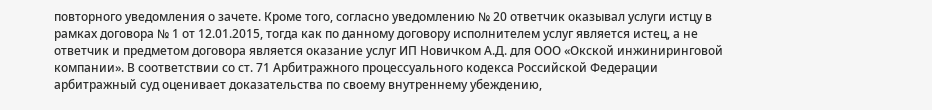повторного уведомления о зачете. Кроме того, согласно уведомлению № 20 ответчик оказывал услуги истцу в рамках договора № 1 от 12.01.2015, тогда как по данному договору исполнителем услуг является истец, а не ответчик и предметом договора является оказание услуг ИП Новичком А.Д. для ООО «Окской инжиниринговой компании». В соответствии со ст. 71 Арбитражного процессуального кодекса Российской Федерации арбитражный суд оценивает доказательства по своему внутреннему убеждению,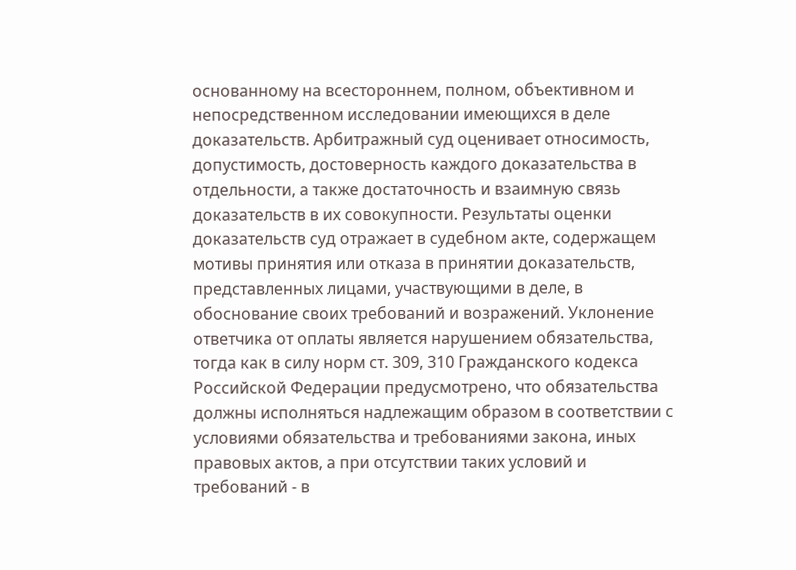основанному на всестороннем, полном, объективном и непосредственном исследовании имеющихся в деле доказательств. Арбитражный суд оценивает относимость, допустимость, достоверность каждого доказательства в отдельности, а также достаточность и взаимную связь доказательств в их совокупности. Результаты оценки доказательств суд отражает в судебном акте, содержащем мотивы принятия или отказа в принятии доказательств, представленных лицами, участвующими в деле, в обоснование своих требований и возражений. Уклонение ответчика от оплаты является нарушением обязательства, тогда как в силу норм ст. 309, 310 Гражданского кодекса Российской Федерации предусмотрено, что обязательства должны исполняться надлежащим образом в соответствии с условиями обязательства и требованиями закона, иных правовых актов, а при отсутствии таких условий и требований - в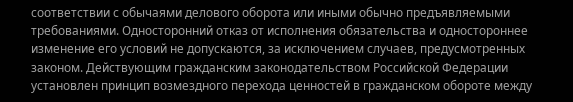соответствии с обычаями делового оборота или иными обычно предъявляемыми требованиями. Односторонний отказ от исполнения обязательства и одностороннее изменение его условий не допускаются, за исключением случаев, предусмотренных законом. Действующим гражданским законодательством Российской Федерации установлен принцип возмездного перехода ценностей в гражданском обороте между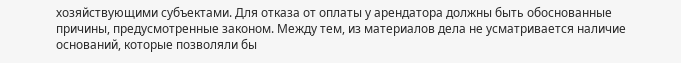хозяйствующими субъектами. Для отказа от оплаты у арендатора должны быть обоснованные причины, предусмотренные законом. Между тем, из материалов дела не усматривается наличие оснований, которые позволяли бы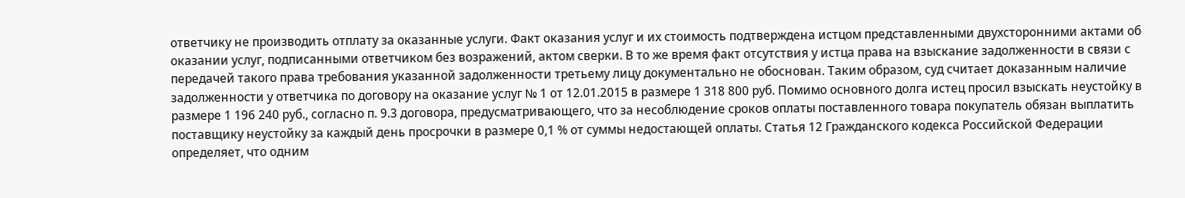ответчику не производить отплату за оказанные услуги. Факт оказания услуг и их стоимость подтверждена истцом представленными двухсторонними актами об оказании услуг, подписанными ответчиком без возражений, актом сверки. В то же время факт отсутствия у истца права на взыскание задолженности в связи с передачей такого права требования указанной задолженности третьему лицу документально не обоснован. Таким образом, суд считает доказанным наличие задолженности у ответчика по договору на оказание услуг № 1 от 12.01.2015 в размере 1 318 800 руб. Помимо основного долга истец просил взыскать неустойку в размере 1 196 240 руб., согласно п. 9.3 договора, предусматривающего, что за несоблюдение сроков оплаты поставленного товара покупатель обязан выплатить поставщику неустойку за каждый день просрочки в размере 0,1 % от суммы недостающей оплаты. Статья 12 Гражданского кодекса Российской Федерации определяет, что одним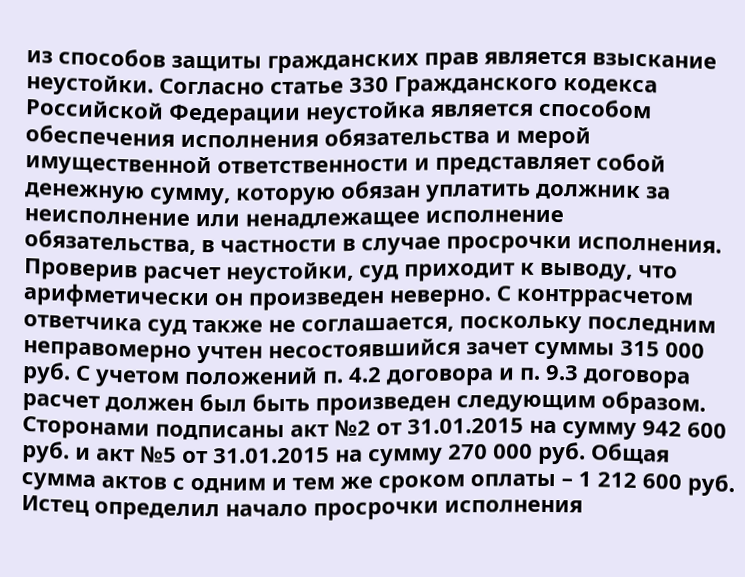из способов защиты гражданских прав является взыскание неустойки. Согласно статье 330 Гражданского кодекса Российской Федерации неустойка является способом обеспечения исполнения обязательства и мерой имущественной ответственности и представляет собой денежную сумму, которую обязан уплатить должник за неисполнение или ненадлежащее исполнение обязательства, в частности в случае просрочки исполнения. Проверив расчет неустойки, суд приходит к выводу, что арифметически он произведен неверно. С контррасчетом ответчика суд также не соглашается, поскольку последним неправомерно учтен несостоявшийся зачет суммы 315 000 руб. С учетом положений п. 4.2 договора и п. 9.3 договора расчет должен был быть произведен следующим образом. Сторонами подписаны акт №2 от 31.01.2015 на сумму 942 600 руб. и акт №5 от 31.01.2015 на сумму 270 000 руб. Общая сумма актов с одним и тем же сроком оплаты – 1 212 600 руб. Истец определил начало просрочки исполнения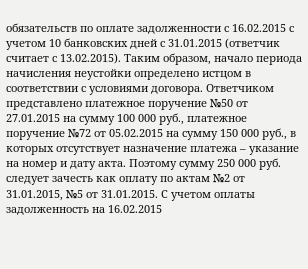обязательств по оплате задолженности с 16.02.2015 с учетом 10 банковских дней с 31.01.2015 (ответчик считает с 13.02.2015). Таким образом, начало периода начисления неустойки определено истцом в соответствии с условиями договора. Ответчиком представлено платежное поручение №50 от 27.01.2015 на сумму 100 000 руб., платежное поручение №72 от 05.02.2015 на сумму 150 000 руб., в которых отсутствует назначение платежа – указание на номер и дату акта. Поэтому сумму 250 000 руб. следует зачесть как оплату по актам №2 от 31.01.2015, №5 от 31.01.2015. С учетом оплаты задолженность на 16.02.2015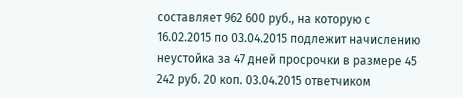составляет 962 600 руб., на которую с 16.02.2015 по 03.04.2015 подлежит начислению неустойка за 47 дней просрочки в размере 45 242 руб. 20 коп. 03.04.2015 ответчиком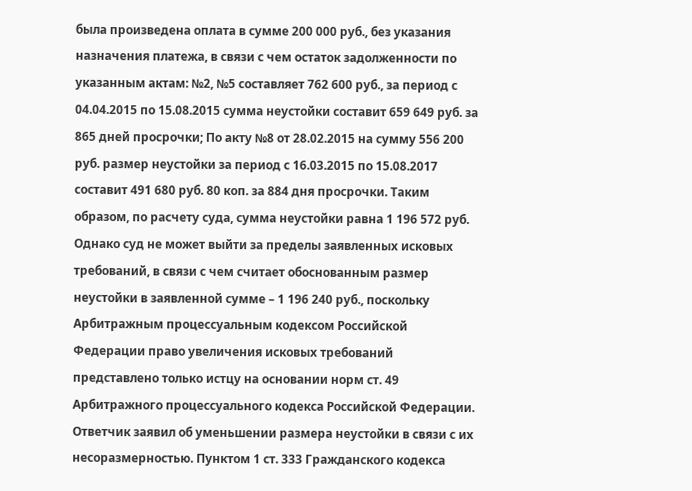была произведена оплата в сумме 200 000 руб., без указания назначения платежа, в связи с чем остаток задолженности по указанным актам: №2, №5 составляет 762 600 руб., за период с 04.04.2015 по 15.08.2015 сумма неустойки составит 659 649 руб. за 865 дней просрочки; По акту №8 от 28.02.2015 на сумму 556 200 руб. размер неустойки за период с 16.03.2015 по 15.08.2017 составит 491 680 руб. 80 коп. за 884 дня просрочки. Таким образом, по расчету суда, сумма неустойки равна 1 196 572 руб. Однако суд не может выйти за пределы заявленных исковых требований, в связи с чем считает обоснованным размер неустойки в заявленной сумме – 1 196 240 руб., поскольку Арбитражным процессуальным кодексом Российской Федерации право увеличения исковых требований представлено только истцу на основании норм ст. 49 Арбитражного процессуального кодекса Российской Федерации. Ответчик заявил об уменьшении размера неустойки в связи с их несоразмерностью. Пунктом 1 ст. 333 Гражданского кодекса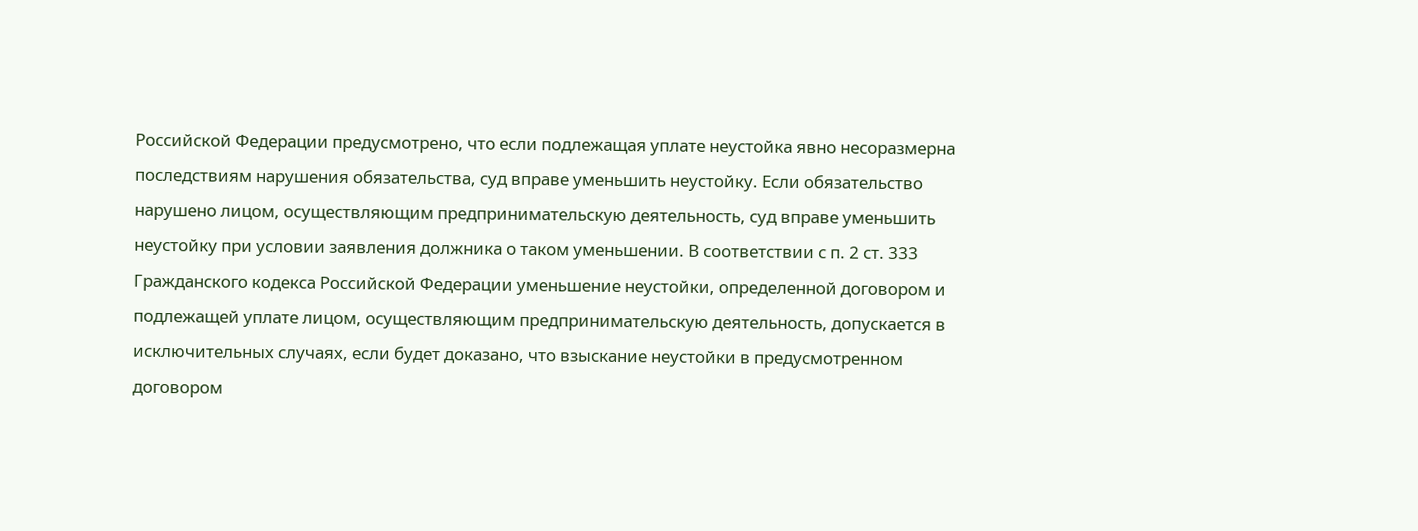Российской Федерации предусмотрено, что если подлежащая уплате неустойка явно несоразмерна последствиям нарушения обязательства, суд вправе уменьшить неустойку. Если обязательство нарушено лицом, осуществляющим предпринимательскую деятельность, суд вправе уменьшить неустойку при условии заявления должника о таком уменьшении. В соответствии с п. 2 ст. 333 Гражданского кодекса Российской Федерации уменьшение неустойки, определенной договором и подлежащей уплате лицом, осуществляющим предпринимательскую деятельность, допускается в исключительных случаях, если будет доказано, что взыскание неустойки в предусмотренном договором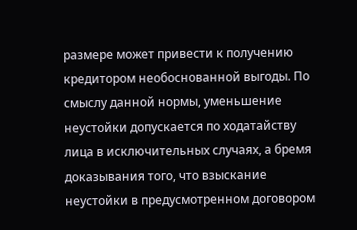размере может привести к получению кредитором необоснованной выгоды. По смыслу данной нормы, уменьшение неустойки допускается по ходатайству лица в исключительных случаях, а бремя доказывания того, что взыскание неустойки в предусмотренном договором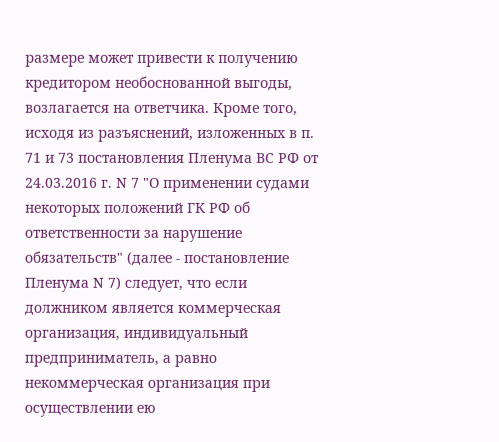размере может привести к получению кредитором необоснованной выгоды, возлагается на ответчика. Кроме того, исходя из разъяснений, изложенных в п. 71 и 73 постановления Пленума ВС РФ от 24.03.2016 г. N 7 "О применении судами некоторых положений ГК РФ об ответственности за нарушение обязательств" (далее - постановление Пленума N 7) следует, что если должником является коммерческая организация, индивидуальный предприниматель, а равно некоммерческая организация при осуществлении ею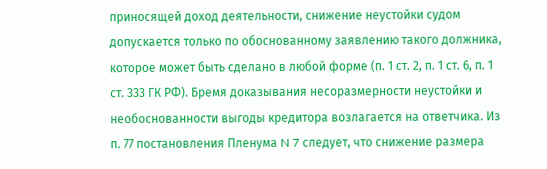приносящей доход деятельности, снижение неустойки судом допускается только по обоснованному заявлению такого должника, которое может быть сделано в любой форме (п. 1 ст. 2, п. 1 ст. 6, п. 1 ст. 333 ГК РФ). Бремя доказывания несоразмерности неустойки и необоснованности выгоды кредитора возлагается на ответчика. Из п. 77 постановления Пленума N 7 следует, что снижение размера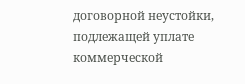договорной неустойки, подлежащей уплате коммерческой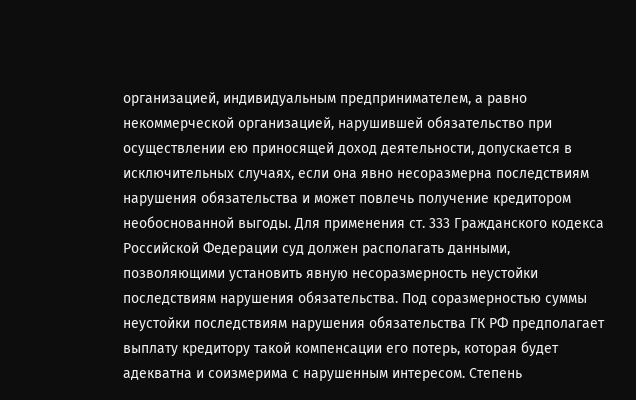организацией, индивидуальным предпринимателем, а равно некоммерческой организацией, нарушившей обязательство при осуществлении ею приносящей доход деятельности, допускается в исключительных случаях, если она явно несоразмерна последствиям нарушения обязательства и может повлечь получение кредитором необоснованной выгоды. Для применения ст. 333 Гражданского кодекса Российской Федерации суд должен располагать данными, позволяющими установить явную несоразмерность неустойки последствиям нарушения обязательства. Под соразмерностью суммы неустойки последствиям нарушения обязательства ГК РФ предполагает выплату кредитору такой компенсации его потерь, которая будет адекватна и соизмерима с нарушенным интересом. Степень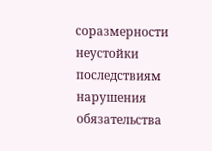соразмерности неустойки последствиям нарушения обязательства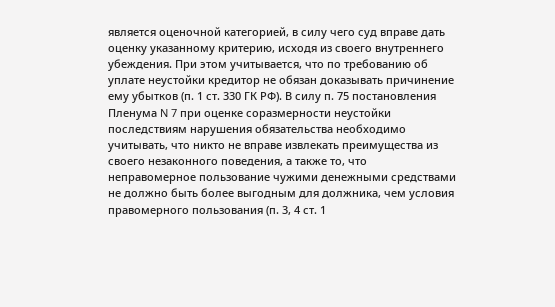является оценочной категорией, в силу чего суд вправе дать оценку указанному критерию, исходя из своего внутреннего убеждения. При этом учитывается, что по требованию об уплате неустойки кредитор не обязан доказывать причинение ему убытков (п. 1 ст. 330 ГК РФ). В силу п. 75 постановления Пленума N 7 при оценке соразмерности неустойки последствиям нарушения обязательства необходимо учитывать, что никто не вправе извлекать преимущества из своего незаконного поведения, а также то, что неправомерное пользование чужими денежными средствами не должно быть более выгодным для должника, чем условия правомерного пользования (п. 3, 4 ст. 1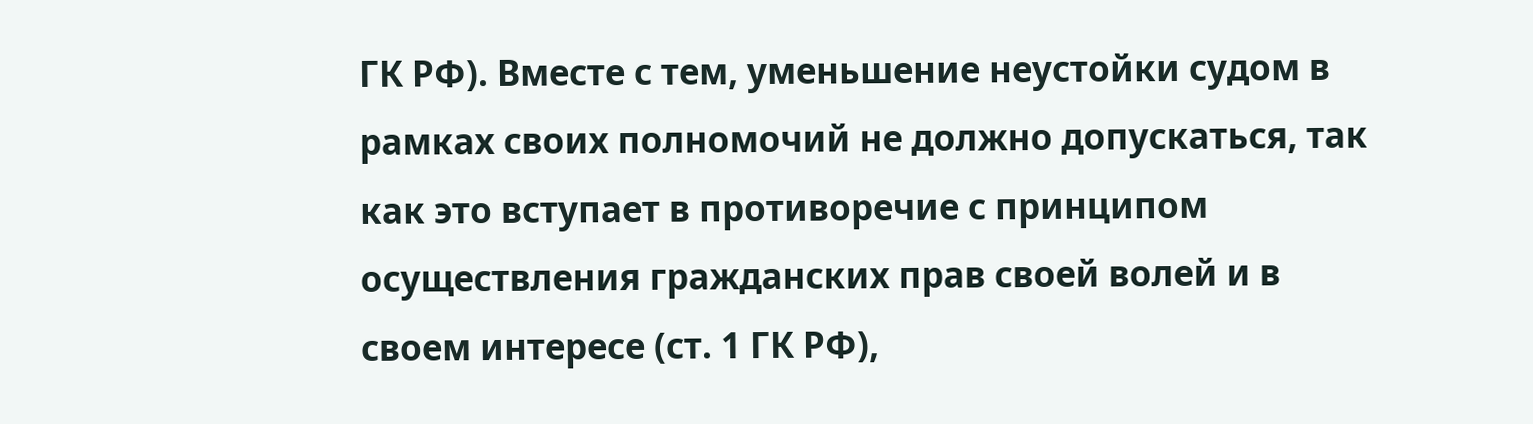ГК РФ). Вместе с тем, уменьшение неустойки судом в рамках своих полномочий не должно допускаться, так как это вступает в противоречие с принципом осуществления гражданских прав своей волей и в своем интересе (ст. 1 ГК РФ),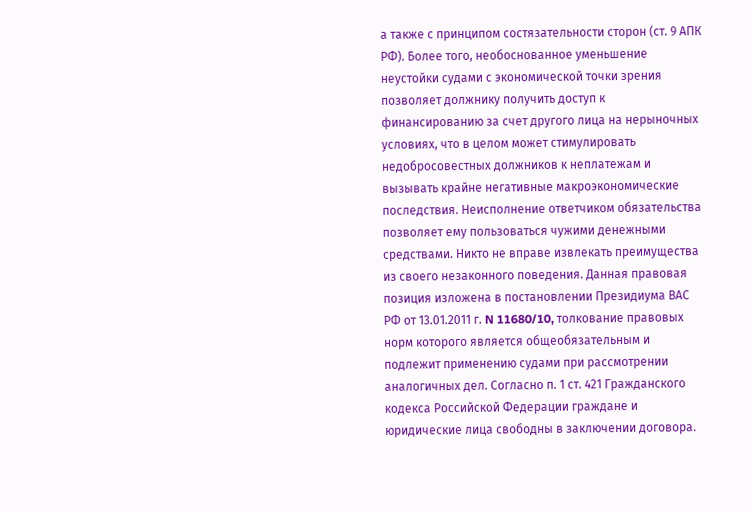а также с принципом состязательности сторон (ст. 9 АПК РФ). Более того, необоснованное уменьшение неустойки судами с экономической точки зрения позволяет должнику получить доступ к финансированию за счет другого лица на нерыночных условиях, что в целом может стимулировать недобросовестных должников к неплатежам и вызывать крайне негативные макроэкономические последствия. Неисполнение ответчиком обязательства позволяет ему пользоваться чужими денежными средствами. Никто не вправе извлекать преимущества из своего незаконного поведения. Данная правовая позиция изложена в постановлении Президиума ВАС РФ от 13.01.2011 г. N 11680/10, толкование правовых норм которого является общеобязательным и подлежит применению судами при рассмотрении аналогичных дел. Согласно п. 1 ст. 421 Гражданского кодекса Российской Федерации граждане и юридические лица свободны в заключении договора.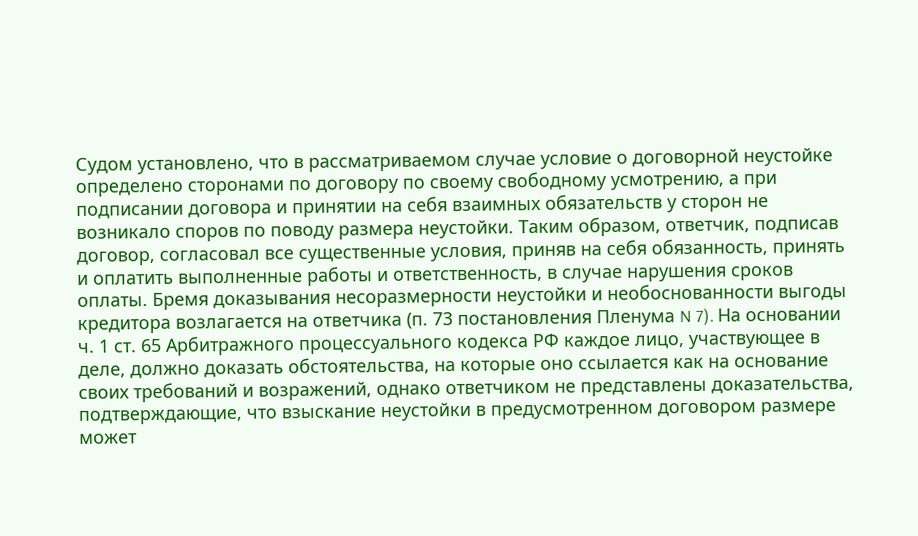Судом установлено, что в рассматриваемом случае условие о договорной неустойке определено сторонами по договору по своему свободному усмотрению, а при подписании договора и принятии на себя взаимных обязательств у сторон не возникало споров по поводу размера неустойки. Таким образом, ответчик, подписав договор, согласовал все существенные условия, приняв на себя обязанность, принять и оплатить выполненные работы и ответственность, в случае нарушения сроков оплаты. Бремя доказывания несоразмерности неустойки и необоснованности выгоды кредитора возлагается на ответчика (п. 73 постановления Пленума N 7). На основании ч. 1 ст. 65 Арбитражного процессуального кодекса РФ каждое лицо, участвующее в деле, должно доказать обстоятельства, на которые оно ссылается как на основание своих требований и возражений, однако ответчиком не представлены доказательства, подтверждающие, что взыскание неустойки в предусмотренном договором размере может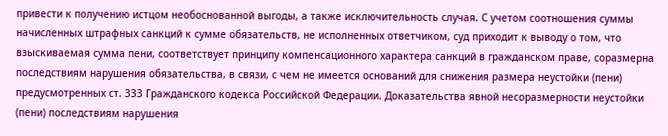привести к получению истцом необоснованной выгоды, а также исключительность случая. С учетом соотношения суммы начисленных штрафных санкций к сумме обязательств, не исполненных ответчиком, суд приходит к выводу о том, что взыскиваемая сумма пени, соответствует принципу компенсационного характера санкций в гражданском праве, соразмерна последствиям нарушения обязательства, в связи, с чем не имеется оснований для снижения размера неустойки (пени) предусмотренных ст. 333 Гражданского кодекса Российской Федерации. Доказательства явной несоразмерности неустойки (пени) последствиям нарушения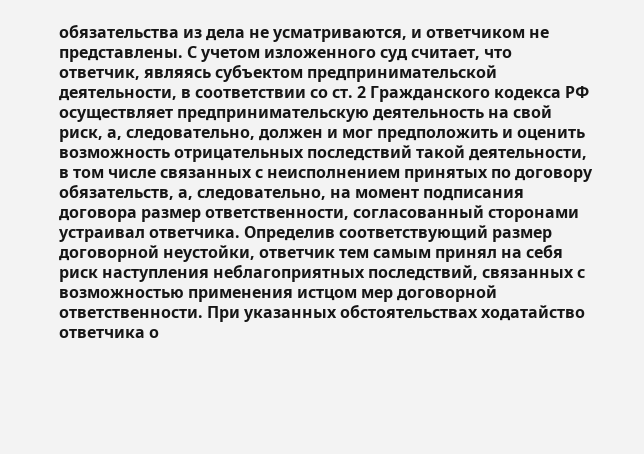обязательства из дела не усматриваются, и ответчиком не представлены. С учетом изложенного суд считает, что ответчик, являясь субъектом предпринимательской деятельности, в соответствии со ст. 2 Гражданского кодекса РФ осуществляет предпринимательскую деятельность на свой риск, а, следовательно, должен и мог предположить и оценить возможность отрицательных последствий такой деятельности, в том числе связанных с неисполнением принятых по договору обязательств, а, следовательно, на момент подписания договора размер ответственности, согласованный сторонами устраивал ответчика. Определив соответствующий размер договорной неустойки, ответчик тем самым принял на себя риск наступления неблагоприятных последствий, связанных с возможностью применения истцом мер договорной ответственности. При указанных обстоятельствах ходатайство ответчика о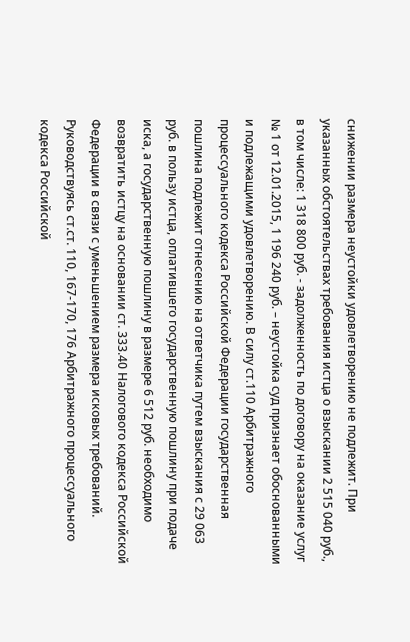снижении размера неустойки удовлетворению не подлежит. При указанных обстоятельствах требования истца о взыскании 2 515 040 руб., в том числе: 1 318 800 руб. - задолженность по договору на оказание услуг № 1 от 12.01.2015, 1 196 240 руб. – неустойка суд признает обоснованными и подлежащими удовлетворению. В силу ст.110 Арбитражного процессуального кодекса Российской Федерации государственная пошлина подлежит отнесению на ответчика путем взыскания с 29 063 руб. в пользу истца, оплатившего государственную пошлину при подаче иска, а государственную пошлину в размере 6 512 руб. необходимо возвратить истцу на основании ст. 333.40 Налогового кодекса Российской Федерации в связи с уменьшением размера исковых требований. Руководствуясь ст.ст. 110, 167-170, 176 Арбитражного процессуального кодекса Российской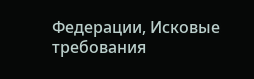Федерации, Исковые требования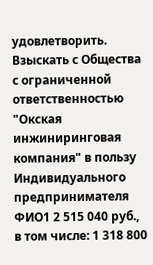удовлетворить. Взыскать с Общества с ограниченной ответственностью "Окская инжиниринговая компания" в пользу Индивидуального предпринимателя ФИО1 2 515 040 руб., в том числе: 1 318 800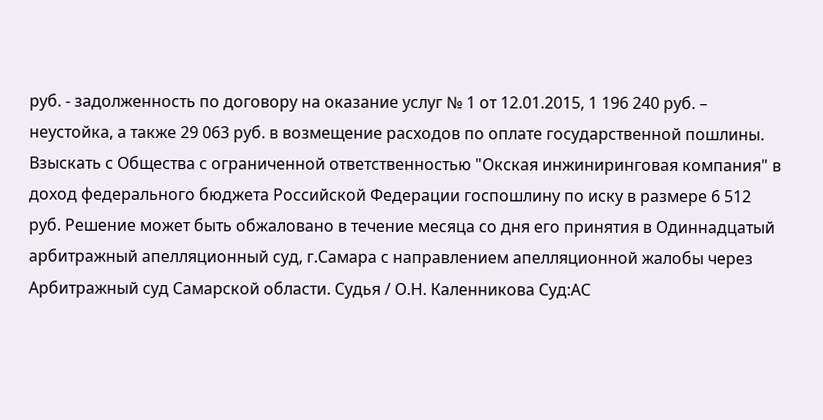руб. - задолженность по договору на оказание услуг № 1 от 12.01.2015, 1 196 240 руб. – неустойка, а также 29 063 руб. в возмещение расходов по оплате государственной пошлины. Взыскать с Общества с ограниченной ответственностью "Окская инжиниринговая компания" в доход федерального бюджета Российской Федерации госпошлину по иску в размере 6 512 руб. Решение может быть обжаловано в течение месяца со дня его принятия в Одиннадцатый арбитражный апелляционный суд, г.Самара с направлением апелляционной жалобы через Арбитражный суд Самарской области. Судья / О.Н. Каленникова Суд:АС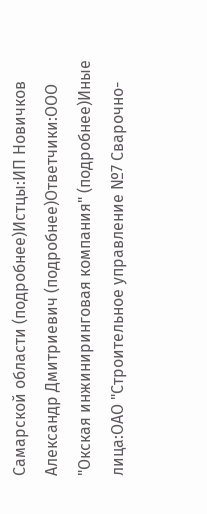Самарской области (подробнее)Истцы:ИП Новичков Александр Дмитриевич (подробнее)Ответчики:ООО "Окская инжиниринговая компания" (подробнее)Иные лица:ОАО "Строительное управление №7 Сварочно-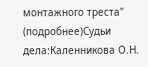монтажного треста" (подробнее)Судьи дела:Каленникова О.Н.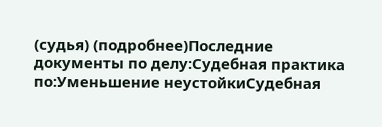(судья) (подробнее)Последние документы по делу:Судебная практика по:Уменьшение неустойкиСудебная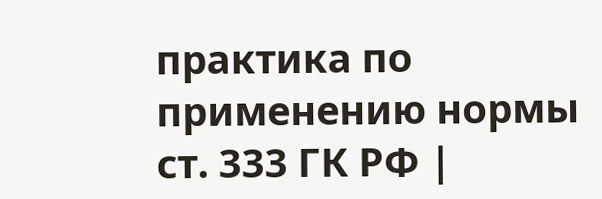практика по применению нормы ст. 333 ГК РФ |